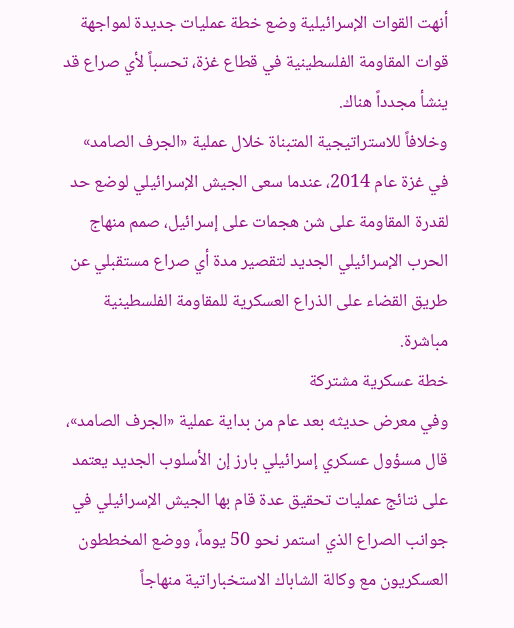أنهت القوات الإسرائيلية وضع خطة عمليات جديدة لمواجهة قوات المقاومة الفلسطينية في قطاع غزة، تحسباً لأي صراع قد ينشأ مجدداً هناك.
وخلافاً للاستراتيجية المتبناة خلال عملية «الجرف الصامد» في غزة عام 2014، عندما سعى الجيش الإسرائيلي لوضع حد لقدرة المقاومة على شن هجمات على إسرائيل، صمم منهاج الحرب الإسرائيلي الجديد لتقصير مدة أي صراع مستقبلي عن طريق القضاء على الذراع العسكرية للمقاومة الفلسطينية مباشرة.
خطة عسكرية مشتركة
وفي معرض حديثه بعد عام من بداية عملية «الجرف الصامد»، قال مسؤول عسكري إسرائيلي بارز إن الأسلوب الجديد يعتمد على نتائج عمليات تحقيق عدة قام بها الجيش الإسرائيلي في جوانب الصراع الذي استمر نحو 50 يوماً، ووضع المخططون العسكريون مع وكالة الشاباك الاستخباراتية منهاجاً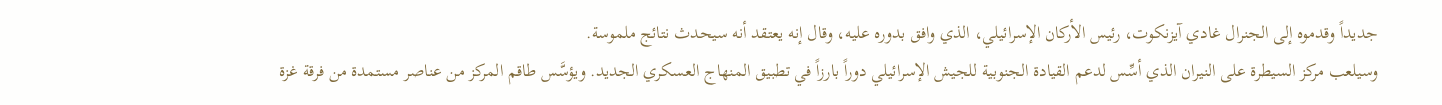جديداً وقدموه إلى الجنرال غادي آيزنكوت، رئيس الأركان الإسرائيلي، الذي وافق بدوره عليه، وقال إنه يعتقد أنه سيحدث نتائج ملموسة.
وسيلعب مركز السيطرة على النيران الذي أسِّس لدعم القيادة الجنوبية للجيش الإسرائيلي دوراً بارزاً في تطبيق المنهاج العسكري الجديد. ويؤسَّس طاقم المركز من عناصر مستمدة من فرقة غزة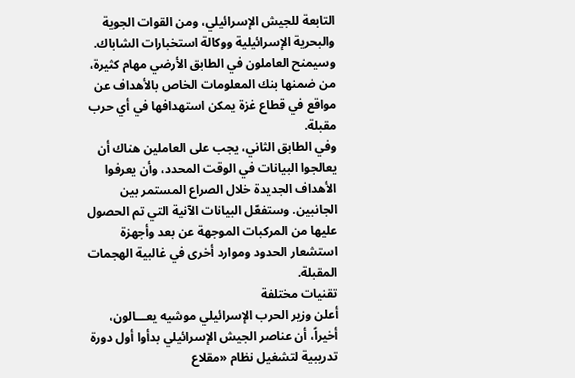التابعة للجيش الإسرائيلي، ومن القوات الجوية والبحرية الإسرائيلية ووكالة استخبارات الشاباك.
وسيمنح العاملون في الطابق الأرضي مهام كثيرة، من ضمنها بنك المعلومات الخاص بالأهداف عن مواقع في قطاع غزة يمكن استهدافها في أي حرب مقبلة.
وفي الطابق الثاني، يجب على العاملين هناك أن يعالجوا البيانات في الوقت المحدد، وأن يعرفوا الأهداف الجديدة خلال الصراع المستمر بين الجانبين. وستفعّل البيانات الآنية التي تم الحصول عليها من المركبات الموجهة عن بعد وأجهزة استشعار الحدود وموارد أخرى في غالبية الهجمات المقبلة.
تقنيات مختلفة
أعلن وزير الحرب الإسرائيلي موشيه يعـــالون، أخيراً، أن عناصر الجيش الإسرائيلي بدأوا أول دورة تدريبية لتشغيل نظام «مقلاع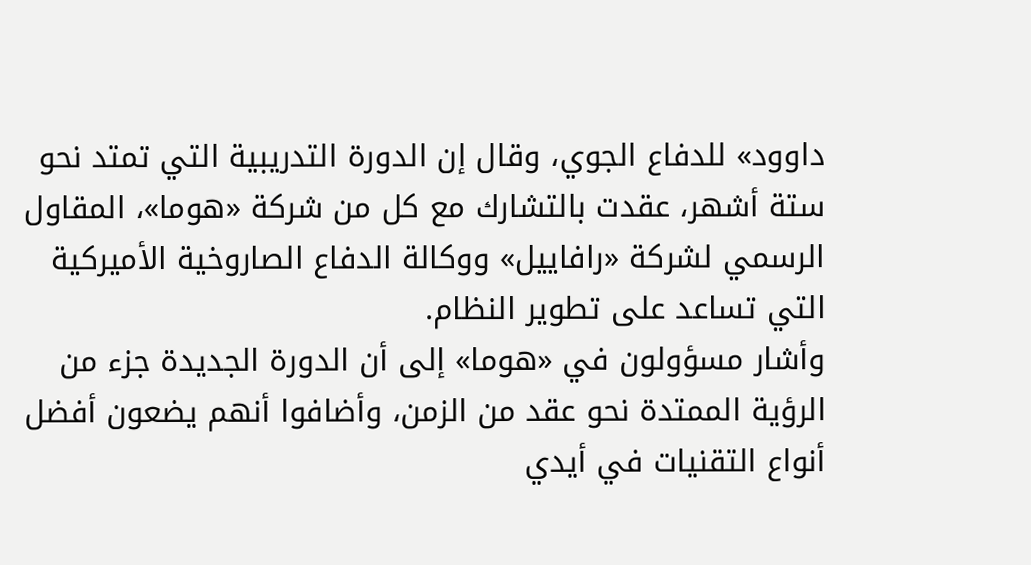داوود» للدفاع الجوي، وقال إن الدورة التدريبية التي تمتد نحو ستة أشهر، عقدت بالتشارك مع كل من شركة «هوما»، المقاول الرسمي لشركة «رافاييل» ووكالة الدفاع الصاروخية الأميركية التي تساعد على تطوير النظام.
وأشار مسؤولون في «هوما» إلى أن الدورة الجديدة جزء من الرؤية الممتدة نحو عقد من الزمن، وأضافوا أنهم يضعون أفضل أنواع التقنيات في أيدي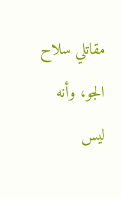مقاتلي سلاح الجو، وأنه ليس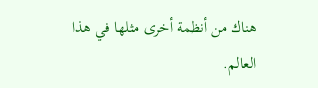هناك من أنظمة أخرى مثلها في هذا العالم.